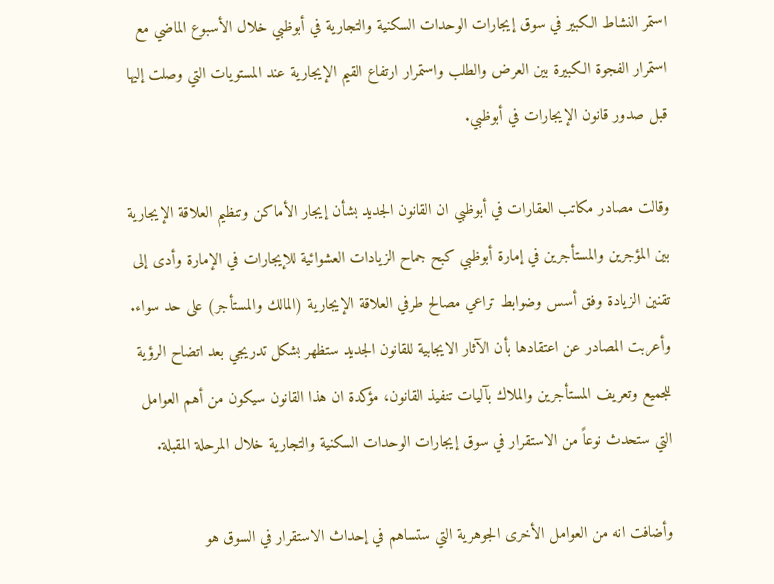استمر النشاط الكبير في سوق إيجارات الوحدات السكنية والتجارية في أبوظبي خلال الأسبوع الماضي مع استمرار الفجوة الكبيرة بين العرض والطلب واستمرار ارتفاع القيم الإيجارية عند المستويات التي وصلت إليها قبل صدور قانون الإيجارات في أبوظبي.

وقالت مصادر مكاتب العقارات في أبوظبي ان القانون الجديد بشأن إيجار الأماكن وتنظيم العلاقة الإيجارية بين المؤجرين والمستأجرين في إمارة أبوظبي كبح جماح الزيادات العشوائية للإيجارات في الإمارة وأدى إلى تقنين الزيادة وفق أسس وضوابط تراعي مصالح طرفي العلاقة الإيجارية (المالك والمستأجر) على حد سواء. وأعربت المصادر عن اعتقادها بأن الآثار الايجابية للقانون الجديد ستظهر بشكل تدريجي بعد اتضاح الرؤية للجميع وتعريف المستأجرين والملاك بآليات تنفيذ القانون، مؤكدة ان هذا القانون سيكون من أهم العوامل التي ستحدث نوعاً من الاستقرار في سوق إيجارات الوحدات السكنية والتجارية خلال المرحلة المقبلة.

وأضافت انه من العوامل الأخرى الجوهرية التي ستساهم في إحداث الاستقرار في السوق هو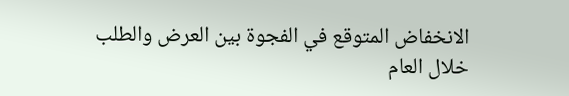الانخفاض المتوقع في الفجوة بين العرض والطلب خلال العام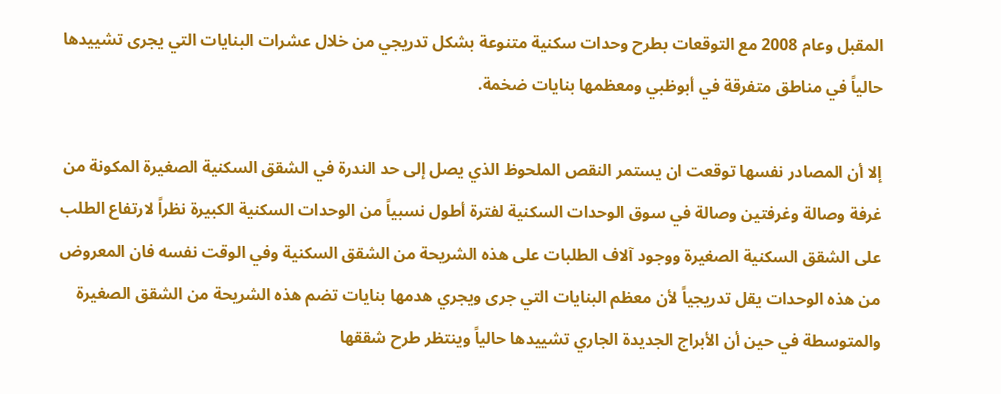المقبل وعام 2008 مع التوقعات بطرح وحدات سكنية متنوعة بشكل تدريجي من خلال عشرات البنايات التي يجرى تشييدها حالياً في مناطق متفرقة في أبوظبي ومعظمها بنايات ضخمة.

إلا أن المصادر نفسها توقعت ان يستمر النقص الملحوظ الذي يصل إلى حد الندرة في الشقق السكنية الصغيرة المكونة من غرفة وصالة وغرفتين وصالة في سوق الوحدات السكنية لفترة أطول نسبياً من الوحدات السكنية الكبيرة نظراً لارتفاع الطلب على الشقق السكنية الصغيرة ووجود آلاف الطلبات على هذه الشريحة من الشقق السكنية وفي الوقت نفسه فان المعروض من هذه الوحدات يقل تدريجياً لأن معظم البنايات التي جرى ويجري هدمها بنايات تضم هذه الشريحة من الشقق الصغيرة والمتوسطة في حين أن الأبراج الجديدة الجاري تشييدها حالياً وينتظر طرح شققها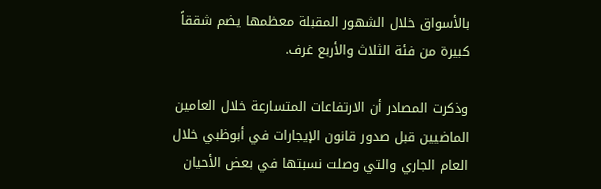بالأسواق خلال الشهور المقبلة معظمها يضم شققاً كبيرة من فئة الثلاث والأربع غرف.

وذكرت المصادر أن الارتفاعات المتسارعة خلال العامين الماضيين قبل صدور قانون الإيجارات في أبوظبي خلال العام الجاري والتي وصلت نسبتها في بعض الأحيان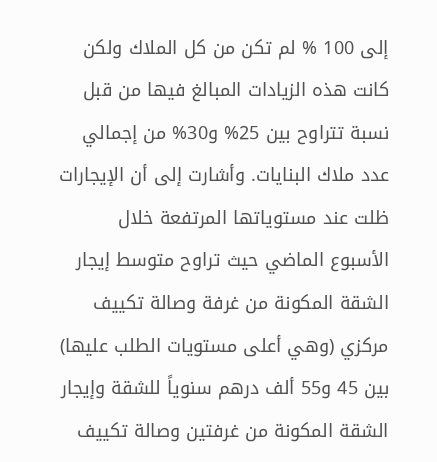إلى 100 % لم تكن من كل الملاك ولكن كانت هذه الزيادات المبالغ فيها من قبل نسبة تتراوح بين 25% و30% من إجمالي عدد ملاك البنايات. وأشارت إلى أن الإيجارات ظلت عند مستوياتها المرتفعة خلال الأسبوع الماضي حيث تراوح متوسط إيجار الشقة المكونة من غرفة وصالة تكييف مركزي (وهي أعلى مستويات الطلب عليها) بين 45 و55 ألف درهم سنوياً للشقة وإيجار الشقة المكونة من غرفتين وصالة تكييف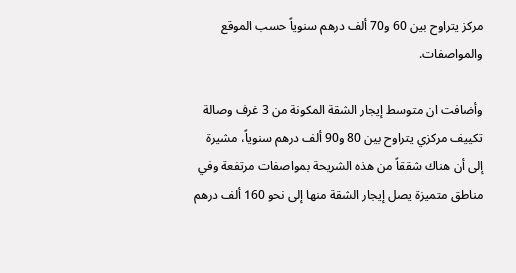مركز يتراوح بين 60 و70 ألف درهم سنوياً حسب الموقع والمواصفات.

وأضافت ان متوسط إيجار الشقة المكونة من 3 غرف وصالة تكييف مركزي يتراوح بين 80 و90 ألف درهم سنوياً، مشيرة إلى أن هناك شققاً من هذه الشريحة بمواصفات مرتفعة وفي مناطق متميزة يصل إيجار الشقة منها إلى نحو 160 ألف درهم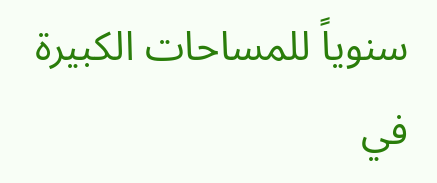سنوياً للمساحات الكبيرة في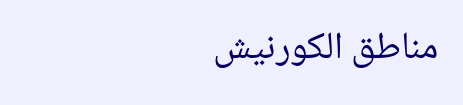مناطق الكورنيش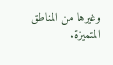وغيرها من المناطق المتميزة.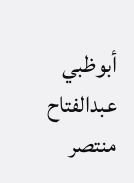أبوظبي عبدالفتاح منتصر